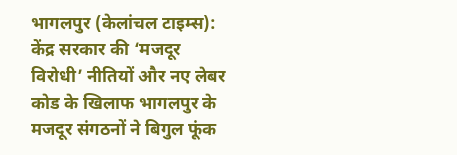भागलपुर (केलांचल टाइम्स): केंद्र सरकार की ‘मजदूर विरोधी’ नीतियों और नए लेबर कोड के खिलाफ भागलपुर के मजदूर संगठनों ने बिगुल फूंक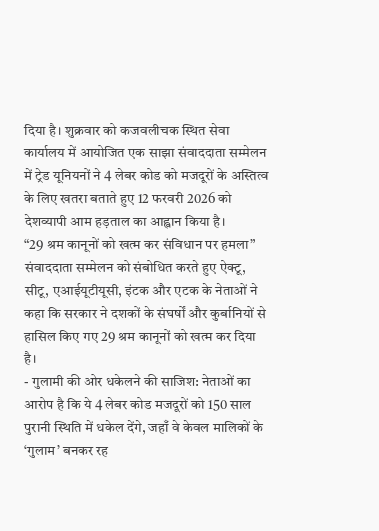दिया है। शुक्रवार को कजवलीचक स्थित सेवा कार्यालय में आयोजित एक साझा संवाददाता सम्मेलन में ट्रेड यूनियनों ने 4 लेबर कोड को मजदूरों के अस्तित्व के लिए खतरा बताते हुए 12 फरवरी 2026 को देशव्यापी आम हड़ताल का आह्वान किया है।
“29 श्रम कानूनों को खत्म कर संविधान पर हमला”
संवाददाता सम्मेलन को संबोधित करते हुए ऐक्टू, सीटू, एआईयूटीयूसी, इंटक और एटक के नेताओं ने कहा कि सरकार ने दशकों के संघर्षों और कुर्बानियों से हासिल किए गए 29 श्रम कानूनों को खत्म कर दिया है।
- गुलामी की ओर धकेलने की साजिश: नेताओं का आरोप है कि ये 4 लेबर कोड मजदूरों को 150 साल पुरानी स्थिति में धकेल देंगे, जहाँ वे केवल मालिकों के ‘गुलाम’ बनकर रह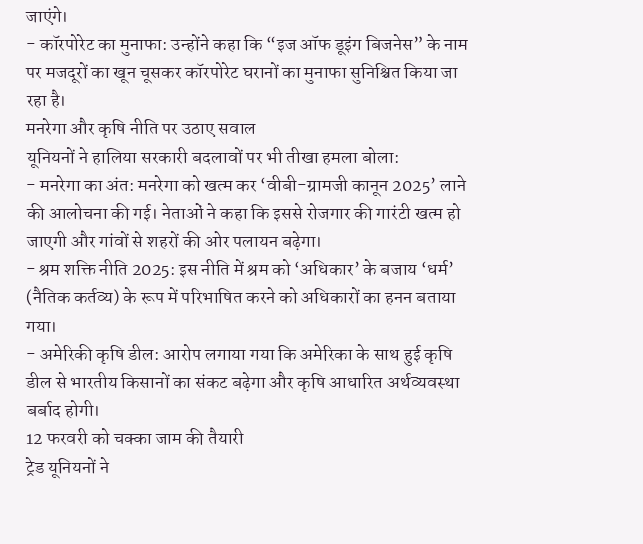जाएंगे।
- कॉरपोरेट का मुनाफा: उन्होंने कहा कि “इज ऑफ डूइंग बिजनेस” के नाम पर मजदूरों का खून चूसकर कॉरपोरेट घरानों का मुनाफा सुनिश्चित किया जा रहा है।
मनरेगा और कृषि नीति पर उठाए सवाल
यूनियनों ने हालिया सरकारी बदलावों पर भी तीखा हमला बोला:
- मनरेगा का अंत: मनरेगा को खत्म कर ‘वीबी-ग्रामजी कानून 2025’ लाने की आलोचना की गई। नेताओं ने कहा कि इससे रोजगार की गारंटी खत्म हो जाएगी और गांवों से शहरों की ओर पलायन बढ़ेगा।
- श्रम शक्ति नीति 2025: इस नीति में श्रम को ‘अधिकार’ के बजाय ‘धर्म’ (नैतिक कर्तव्य) के रूप में परिभाषित करने को अधिकारों का हनन बताया गया।
- अमेरिकी कृषि डील: आरोप लगाया गया कि अमेरिका के साथ हुई कृषि डील से भारतीय किसानों का संकट बढ़ेगा और कृषि आधारित अर्थव्यवस्था बर्बाद होगी।
12 फरवरी को चक्का जाम की तैयारी
ट्रेड यूनियनों ने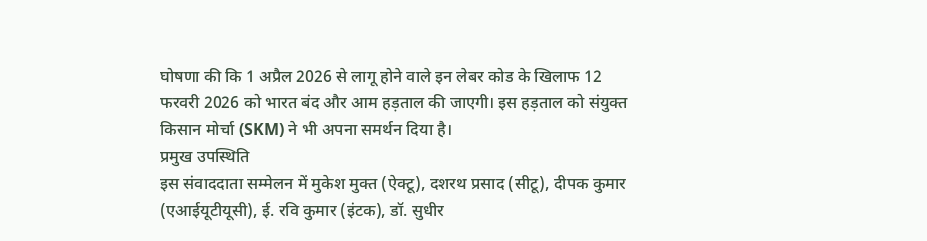घोषणा की कि 1 अप्रैल 2026 से लागू होने वाले इन लेबर कोड के खिलाफ 12 फरवरी 2026 को भारत बंद और आम हड़ताल की जाएगी। इस हड़ताल को संयुक्त किसान मोर्चा (SKM) ने भी अपना समर्थन दिया है।
प्रमुख उपस्थिति
इस संवाददाता सम्मेलन में मुकेश मुक्त (ऐक्टू), दशरथ प्रसाद (सीटू), दीपक कुमार (एआईयूटीयूसी), ई. रवि कुमार (इंटक), डॉ. सुधीर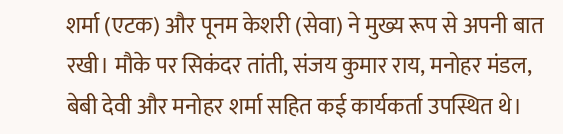शर्मा (एटक) और पूनम केशरी (सेवा) ने मुख्य रूप से अपनी बात रखी। मौके पर सिकंदर तांती, संजय कुमार राय, मनोहर मंडल, बेबी देवी और मनोहर शर्मा सहित कई कार्यकर्ता उपस्थित थे।